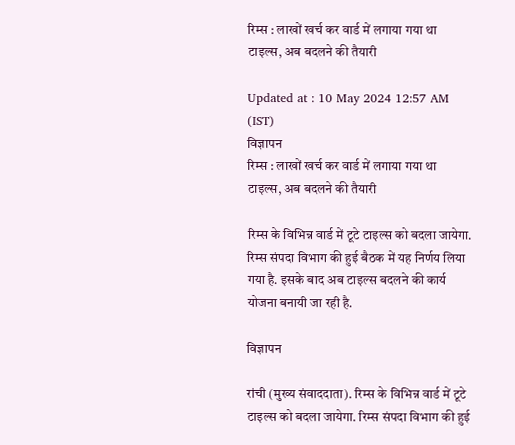रिम्स : लाखों खर्च कर वार्ड में लगाया गया था टाइल्स, अब बदलने की तैयारी

Updated at : 10 May 2024 12:57 AM (IST)
विज्ञापन
रिम्स : लाखों खर्च कर वार्ड में लगाया गया था टाइल्स, अब बदलने की तैयारी

रिम्स के विभिन्न वार्ड में टूटे टाइल्स को बदला जायेगा. रिम्स संपदा विभाग की हुई बैठक में यह निर्णय लिया गया है. इसके बाद अब टाइल्स बदलने की कार्य योजना बनायी जा रही है.

विज्ञापन

रांची (मुख्य संवाददाता). रिम्स के विभिन्न वार्ड में टूटे टाइल्स को बदला जायेगा. रिम्स संपदा विभाग की हुई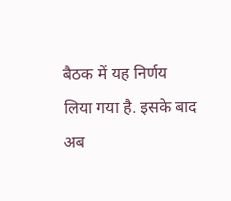बैठक में यह निर्णय लिया गया है. इसके बाद अब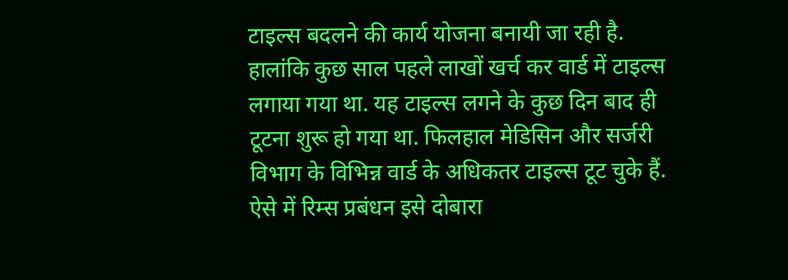टाइल्स बदलने की कार्य योजना बनायी जा रही है. हालांकि कुछ साल पहले लाखों खर्च कर वार्ड में टाइल्स लगाया गया था. यह टाइल्स लगने के कुछ दिन बाद ही टूटना शुरू हो गया था. फिलहाल मेडिसिन और सर्जरी विभाग के विभिन्न वार्ड के अधिकतर टाइल्स टूट चुके हैं. ऐसे में रिम्स प्रबंधन इसे दोबारा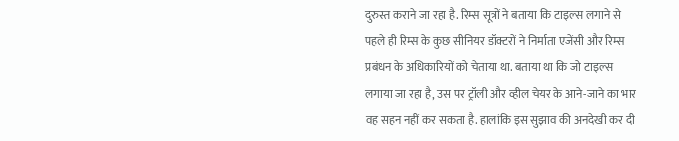दुरुस्त कराने जा रहा है. रिम्स सूत्रों ने बताया कि टाइल्स लगाने से पहले ही रिम्स के कुछ सीनियर डॉक्टरों ने निर्माता एजेंसी और रिम्स प्रबंधन के अधिकारियों को चेताया था. बताया था कि जो टाइल्स लगाया जा रहा है, उस पर ट्रॉली और व्हील चेयर के आने-जाने का भार वह सहन नहीं कर सकता है. हालांकि इस सुझाव की अनदेखी कर दी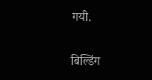गयी.

बिल्डिंग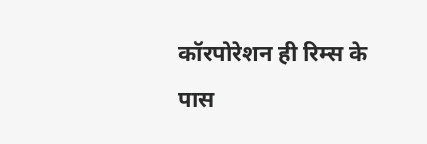कॉरपोरेशन ही रिम्स के पास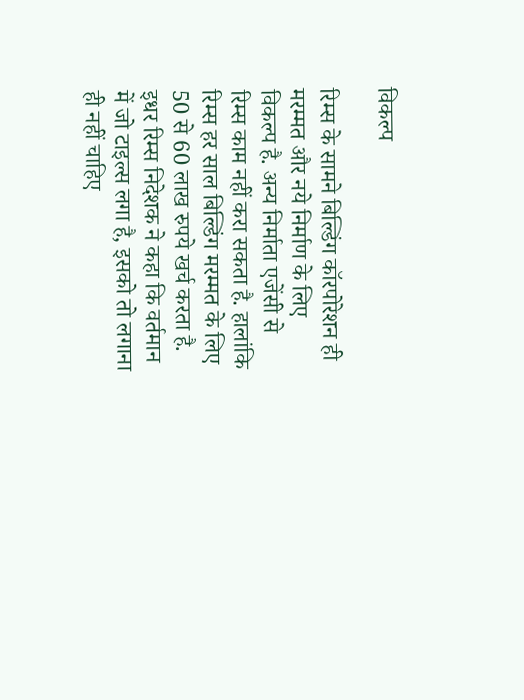विकल्प

रिम्स के सामने बिल्डिंग कॉरपोरेशन ही मरम्मत और नये निर्माण के लिए विकल्प है. अन्य निर्माता एजेंसी से रिम्स काम नहीं करा सकता है. हालांकि रिम्स हर साल बिल्डिंग मरम्मत के लिए 50 से 60 लाख रुपये खर्च करता है. इधर रिम्स निदेशक ने कहा कि वर्तमान में जो टाइल्स लगा है, इसको तो लगाना ही नहीं चाहिए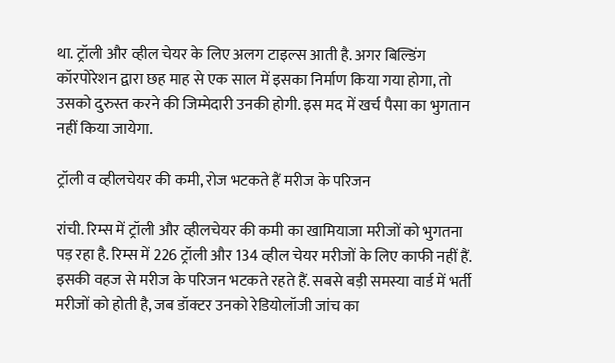था. ट्रॉली और व्हील चेयर के लिए अलग टाइल्स आती है. अगर बिल्डिंग कॉरपोरेशन द्वारा छह माह से एक साल में इसका निर्माण किया गया होगा, तो उसको दुरुस्त करने की जिम्मेदारी उनकी होगी. इस मद में खर्च पैसा का भुगतान नहीं किया जायेगा.

ट्रॉली व व्हीलचेयर की कमी, रोज भटकते हैं मरीज के परिजन

रांची. रिम्स में ट्रॉली और व्हीलचेयर की कमी का खामियाजा मरीजों को भुगतना पड़ रहा है. रिम्स में 226 ट्रॉली और 134 व्हील चेयर मरीजों के लिए काफी नहीं हैं. इसकी वहज से मरीज के परिजन भटकते रहते हैं. सबसे बड़ी समस्या वार्ड में भर्ती मरीजों को होती है, जब डॉक्टर उनको रेडियोलॉजी जांच का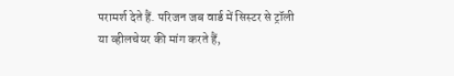परामर्श देते हैं. परिजन जब वार्ड में सिस्टर से ट्रॉली या व्हीलचेयर की मांग करते हैं,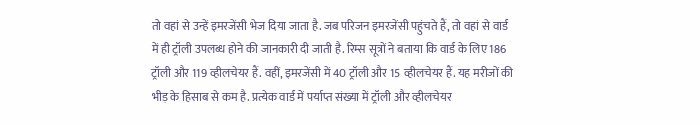तो वहां से उन्हें इमरजेंसी भेज दिया जाता है. जब परिजन इमरजेंसी पहुंचते हैं, तो वहां से वार्ड में ही ट्रॉली उपलब्ध होने की जानकारी दी जाती है. रिम्स सूत्रों ने बताया कि वार्ड के लिए 186 ट्रॉली और 119 व्हीलचेयर हैं. वहीं, इमरजेंसी में 40 ट्रॉली और 15 व्हीलचेयर हैं. यह मरीजों की भीड़ के हिसाब से कम है. प्रत्येक वार्ड में पर्याप्त संख्या में ट्रॉली और व्हीलचेयर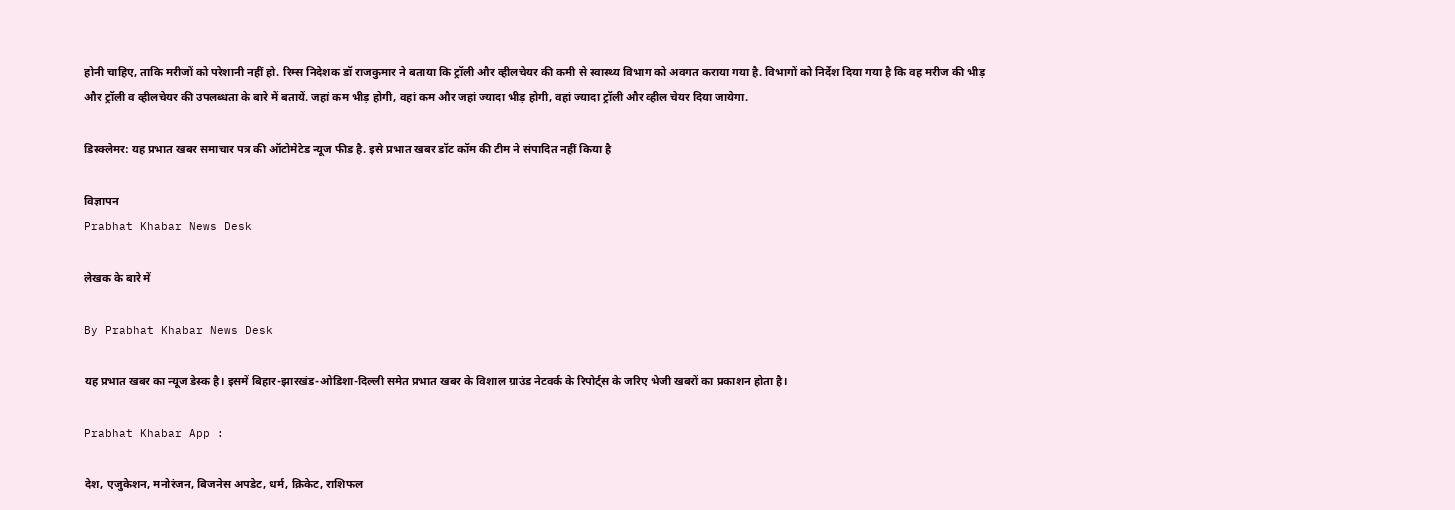होनी चाहिए, ताकि मरीजों को परेशानी नहीं हो. रिम्स निदेशक डॉ राजकुमार ने बताया कि ट्रॉली और व्हीलचेयर की कमी से स्वास्थ्य विभाग को अवगत कराया गया है. विभागों को निर्देश दिया गया है कि वह मरीज की भीड़ और ट्रॉली व व्हीलचेयर की उपलब्धता के बारे में बतायें. जहां कम भीड़ होगी, वहां कम और जहां ज्यादा भीड़ होगी, वहां ज्यादा ट्रॉली और व्हील चेयर दिया जायेगा.

डिस्क्लेमर: यह प्रभात खबर समाचार पत्र की ऑटोमेटेड न्यूज फीड है. इसे प्रभात खबर डॉट कॉम की टीम ने संपादित नहीं किया है

विज्ञापन
Prabhat Khabar News Desk

लेखक के बारे में

By Prabhat Khabar News Desk

यह प्रभात खबर का न्यूज डेस्क है। इसमें बिहार-झारखंड-ओडिशा-दिल्‍ली समेत प्रभात खबर के विशाल ग्राउंड नेटवर्क के रिपोर्ट्स के जरिए भेजी खबरों का प्रकाशन होता है।

Prabhat Khabar App :

देश, एजुकेशन, मनोरंजन, बिजनेस अपडेट, धर्म, क्रिकेट, राशिफल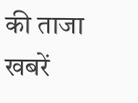की ताजा खबरें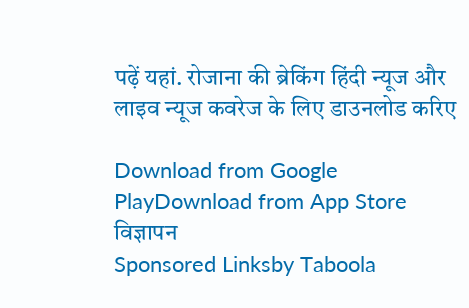पढ़ें यहां. रोजाना की ब्रेकिंग हिंदी न्यूज और लाइव न्यूज कवरेज के लिए डाउनलोड करिए

Download from Google PlayDownload from App Store
विज्ञापन
Sponsored Linksby Taboola